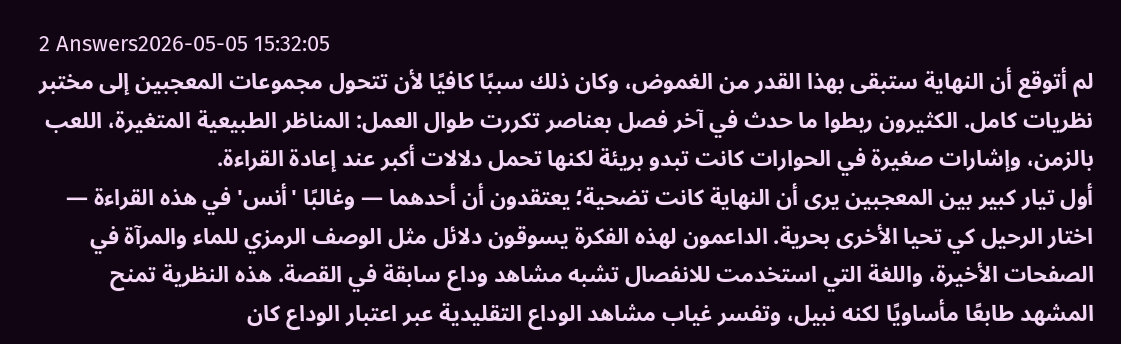2 Answers2026-05-05 15:32:05
لم أتوقع أن النهاية ستبقى بهذا القدر من الغموض، وكان ذلك سببًا كافيًا لأن تتحول مجموعات المعجبين إلى مختبر نظريات كامل. الكثيرون ربطوا ما حدث في آخر فصل بعناصر تكررت طوال العمل: المناظر الطبيعية المتغيرة، اللعب بالزمن، وإشارات صغيرة في الحوارات كانت تبدو بريئة لكنها تحمل دلالات أكبر عند إعادة القراءة.
أول تيار كبير بين المعجبين يرى أن النهاية كانت تضحية؛ يعتقدون أن أحدهما — وغالبًا 'أنس' في هذه القراءة — اختار الرحيل كي تحيا الأخرى بحرية. الداعمون لهذه الفكرة يسوقون دلائل مثل الوصف الرمزي للماء والمرآة في الصفحات الأخيرة، واللغة التي استخدمت للانفصال تشبه مشاهد وداع سابقة في القصة. هذه النظرية تمنح المشهد طابعًا مأساويًا لكنه نبيل، وتفسر غياب مشاهد الوداع التقليدية عبر اعتبار الوداع كان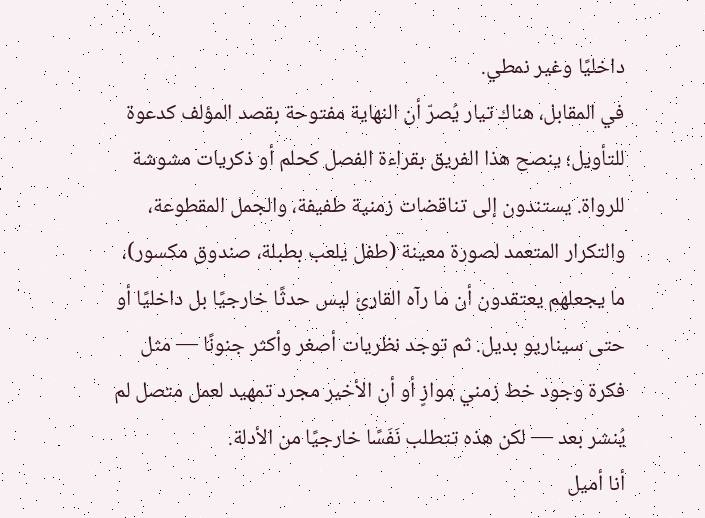داخليًا وغير نمطي.
في المقابل، هناك تيار يُصرّ أن النهاية مفتوحة بقصد المؤلف كدعوة للتأويل؛ ينصح هذا الفريق بقراءة الفصل كحلم أو ذكريات مشوشة للرواة. يستندون إلى تناقضات زمنية طفيفة، والجمل المقطوعة، والتكرار المتعمد لصورة معينة (طفل يلعب بطبلة، صندوق مكسور)، ما يجعلهم يعتقدون أن ما رآه القارئ ليس حدثًا خارجيًا بل داخليًا أو حتى سيناريو بديل. ثم توجد نظريات أصغر وأكثر جنونًا — مثل فكرة وجود خط زمني موازٍ أو أن الأخير مجرد تمهيد لعمل متصل لم يُنشر بعد — لكن هذه تتطلب نَفَسًا خارجيًا من الأدلة.
أنا أميل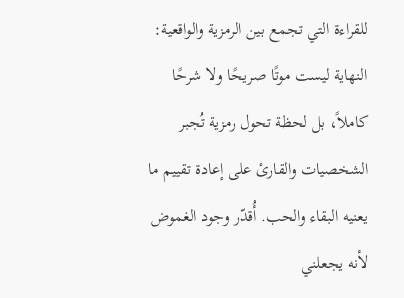للقراءة التي تجمع بين الرمزية والواقعية: النهاية ليست موتًا صريحًا ولا شرحًا كاملاً، بل لحظة تحول رمزية تُجبر الشخصيات والقارئ على إعادة تقييم ما يعنيه البقاء والحب. أُقدّر وجود الغموض لأنه يجعلني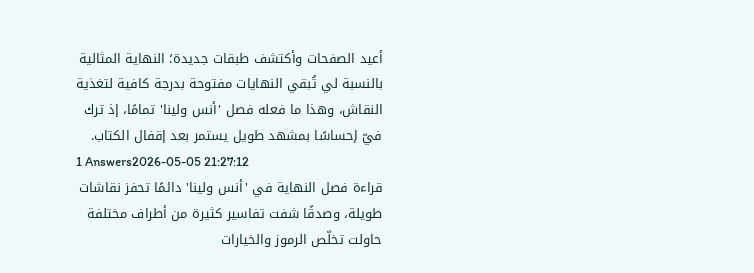أعيد الصفحات وأكتشف طبقات جديدة؛ النهاية المثالية بالنسبة لي تُبقي النهايات مفتوحة بدرجة كافية لتغذية النقاش، وهذا ما فعله فصل 'أنس ولينا' تمامًا، إذ ترك فيّ إحساسًا بمشهد طويل يستمر بعد إقفال الكتاب.
1 Answers2026-05-05 21:27:12
قراءة فصل النهاية في 'أنس ولينا' دائمًا تحفز نقاشات طويلة، وصدقًا شفت تفاسير كثيرة من أطراف مختلفة حاولت تخلّص الرموز والخيارات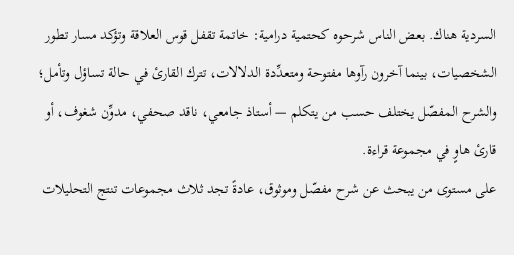السردية هناك. بعض الناس شرحوه كحتمية درامية: خاتمة تقفل قوس العلاقة وتؤكد مسار تطور الشخصيات، بينما آخرون رآوها مفتوحة ومتعدِّدة الدلالات، تترك القارئ في حالة تساؤل وتأمل؛ والشرح المفصّل يختلف حسب من يتكلم — أستاذ جامعي، ناقد صحفي، مدوِّن شغوف، أو قارئ هاوٍ في مجموعة قراءة.
على مستوى من يبحث عن شرح مفصّل وموثوق، عادةً تجد ثلاث مجموعات تنتج التحليلات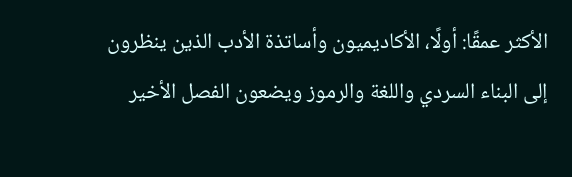الأكثر عمقًا: أولًا، الأكاديميون وأساتذة الأدب الذين ينظرون إلى البناء السردي واللغة والرموز ويضعون الفصل الأخير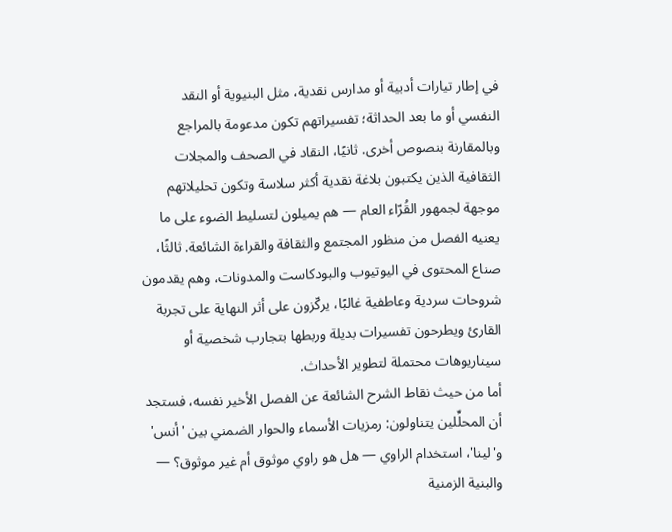في إطار تيارات أدبية أو مدارس نقدية، مثل البنيوية أو النقد النفسي أو ما بعد الحداثة؛ تفسيراتهم تكون مدعومة بالمراجع وبالمقارنة بنصوص أخرى. ثانيًا، النقاد في الصحف والمجلات الثقافية الذين يكتبون بلاغة نقدية أكثر سلاسة وتكون تحليلاتهم موجهة لجمهور القُرّاء العام — هم يميلون لتسليط الضوء على ما يعنيه الفصل من منظور المجتمع والثقافة والقراءة الشائعة. ثالثًا، صناع المحتوى في اليوتيوب والبودكاست والمدونات، وهم يقدمون شروحات سردية وعاطفية غالبًا، يركّزون على أثر النهاية على تجربة القارئ ويطرحون تفسيرات بديلة وربطها بتجارب شخصية أو سيناريوهات محتملة لتطوير الأحداث.
أما من حيث نقاط الشرح الشائعة عن الفصل الأخير نفسه، فستجد أن المحلِّلين يتناولون: رمزيات الأسماء والحوار الضمني بين 'أنس' و'لينا'، استخدام الراوي — هل هو راوي موثوق أم غير موثوق؟ — والبنية الزمنية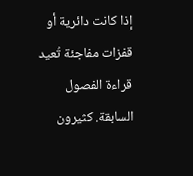إذا كانت دائرية أو قفزات مفاجئة تُعيد قراءة الفصول السابقة. كثيرون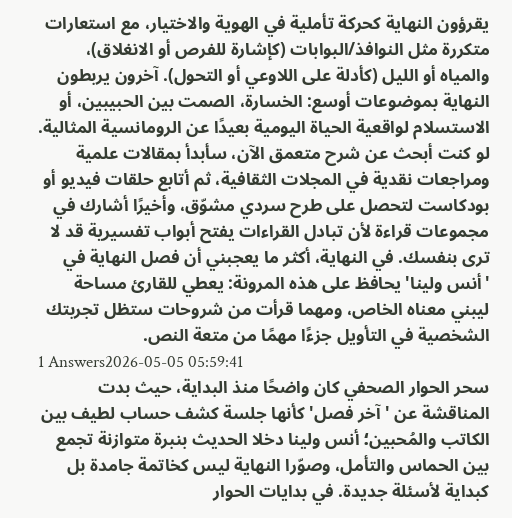يقرؤون النهاية كحركة تأملية في الهوية والاختيار، مع استعارات متكررة مثل النوافذ/البوابات (كإشارة للفرص أو الانغلاق)، والمياه أو الليل (كأدلة على اللاوعي أو التحول). آخرون يربطون النهاية بموضوعات أوسع: الخسارة، الصمت بين الحبيبين، أو الاستسلام لواقعية الحياة اليومية بعيدًا عن الرومانسية المثالية.
لو كنت أبحث عن شرح متعمق الآن، سأبدأ بمقالات علمية ومراجعات نقدية في المجلات الثقافية، ثم أتابع حلقات فيديو أو بودكاست لتحصل على طرح سردي مشوّق، وأخيرًا أشارك في مجموعات قراءة لأن تبادل القراءات يفتح أبواب تفسيرية قد لا ترى بنفسك. في النهاية، أكثر ما يعجبني أن فصل النهاية في 'أنس ولينا' يحافظ على هذه المرونة: يعطي للقارئ مساحة ليبني معناه الخاص، ومهما قرأت من شروحات ستظل تجربتك الشخصية في التأويل جزءًا مهمًا من متعة النص.
1 Answers2026-05-05 05:59:41
سحر الحوار الصحفي كان واضحًا منذ البداية، حيث بدت المناقشة عن 'آخر فصل' كأنها جلسة كشف حساب لطيف بين الكاتب والمُحبين؛ أنس ولينا دخلا الحديث بنبرة متوازنة تجمع بين الحماس والتأمل، وصوّرا النهاية ليس كخاتمة جامدة بل كبداية لأسئلة جديدة. في بدايات الحوار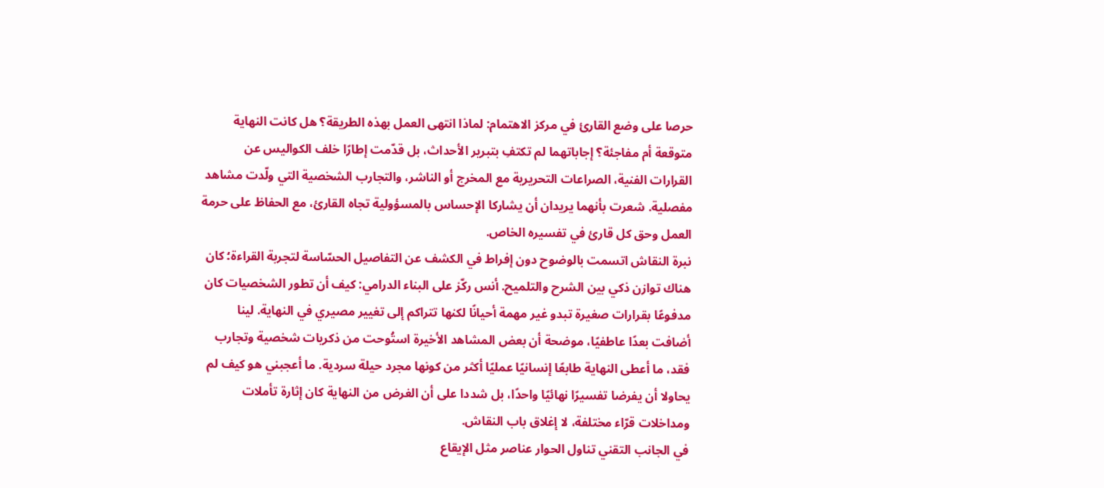حرصا على وضع القارئ في مركز الاهتمام: لماذا انتهى العمل بهذه الطريقة؟ هل كانت النهاية متوقعة أم مفاجئة؟ إجاباتهما لم تكتفِ بتبرير الأحداث، بل قدّمت إطارًا خلف الكواليس عن القرارات الفنية، الصراعات التحريرية مع المخرج أو الناشر، والتجارب الشخصية التي ولّدت مشاهد مفصلية. شعرت بأنهما يريدان أن يشاركا الإحساس بالمسؤولية تجاه القارئ، مع الحفاظ على حرمة العمل وحق كل قارئ في تفسيره الخاص.
نبرة النقاش اتسمت بالوضوح دون إفراط في الكشف عن التفاصيل الحسّاسة لتجربة القراءة؛ كان هناك توازن ذكي بين الشرح والتلميح. أنس ركّز على البناء الدرامي: كيف أن تطور الشخصيات كان مدفوعًا بقرارات صغيرة تبدو غير مهمة أحيانًا لكنها تتراكم إلى تغيير مصيري في النهاية. لينا أضافت بعدًا عاطفيًا، موضحة أن بعض المشاهد الأخيرة استُوحت من ذكريات شخصية وتجارب فقد، ما أعطى النهاية طابعًا إنسانيًا عمليًا أكثر من كونها مجرد حيلة سردية. ما أعجبني هو كيف لم يحاولا أن يفرضا تفسيرًا نهائيًا واحدًا، بل شددا على أن الغرض من النهاية كان إثارة تأملات ومداخلات قرّاء مختلفة، لا إغلاق باب النقاش.
في الجانب التقني تناول الحوار عناصر مثل الإيقاع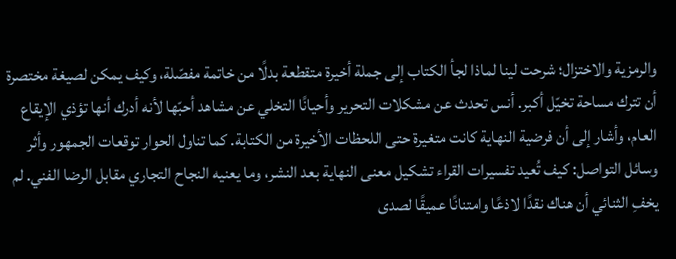والرمزية والاختزال؛ شرحت لينا لماذا لجأ الكتاب إلى جملة أخيرة متقطعة بدلًا من خاتمة مفصّلة، وكيف يمكن لصيغة مختصرة أن تترك مساحة تخيّل أكبر. أنس تحدث عن مشكلات التحرير وأحيانًا التخلي عن مشاهد أحبّها لأنه أدرك أنها تؤذي الإيقاع العام، وأشار إلى أن فرضية النهاية كانت متغيرة حتى اللحظات الأخيرة من الكتابة. كما تناول الحوار توقعات الجمهور وأثر وسائل التواصل: كيف تُعيد تفسيرات القراء تشكيل معنى النهاية بعد النشر، وما يعنيه النجاح التجاري مقابل الرضا الفني. لم يخفِ الثنائي أن هناك نقدًا لاذعًا وامتنانًا عميقًا لصدى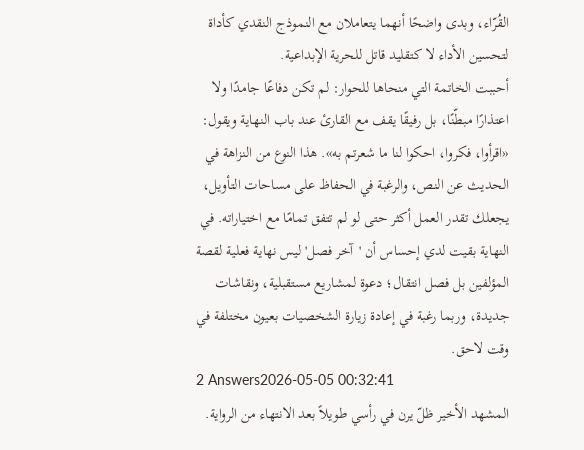القُرّاء، وبدى واضحًا أنهما يتعاملان مع النموذج النقدي كأداة لتحسين الأداء لا كتقليد قاتل للحرية الإبداعية.
أحببت الخاتمة التي منحاها للحوار: لم تكن دفاعًا جامدًا ولا اعتذارًا مبطّنًا، بل رفيقًا يقف مع القارئ عند باب النهاية ويقول: «اقرأوا، فكروا، احكوا لنا ما شعرتم به». هذا النوع من النزاهة في الحديث عن النص، والرغبة في الحفاظ على مساحات التأويل، يجعلك تقدر العمل أكثر حتى لو لم تتفق تمامًا مع اختياراته. في النهاية بقيت لدي إحساس أن 'آخر فصل' ليس نهاية فعلية لقصة المؤلفين بل فصل انتقال؛ دعوة لمشاريع مستقبلية، ونقاشات جديدة، وربما رغبة في إعادة زيارة الشخصيات بعيون مختلفة في وقت لاحق.
2 Answers2026-05-05 00:32:41
المشهد الأخير ظلّ يرن في رأسي طويلاً بعد الانتهاء من الرواية.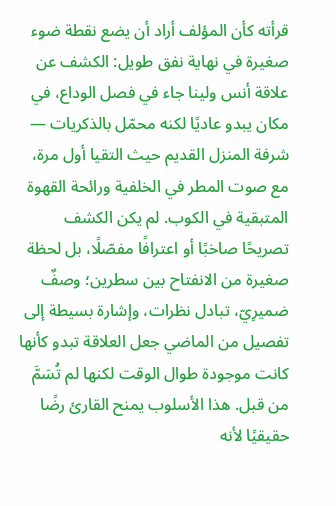قرأته كأن المؤلف أراد أن يضع نقطة ضوء صغيرة في نهاية نفق طويل: الكشف عن علاقة أنس ولينا جاء في فصل الوداع، في مكان يبدو عاديًا لكنه محمّل بالذكريات — شرفة المنزل القديم حيث التقيا أول مرة، مع صوت المطر في الخلفية ورائحة القهوة المتبقية في الكوب. لم يكن الكشف تصريحًا صاخبًا أو اعترافًا مفصّلًا، بل لحظة صغيرة من الانفتاح بين سطرين؛ وصفٌ ضميرِيّ، تبادل نظرات، وإشارة بسيطة إلى تفصيل من الماضي جعل العلاقة تبدو كأنها كانت موجودة طوال الوقت لكنها لم تُسَمَّ من قبل. هذا الأسلوب يمنح القارئ رضًا حقيقيًا لأنه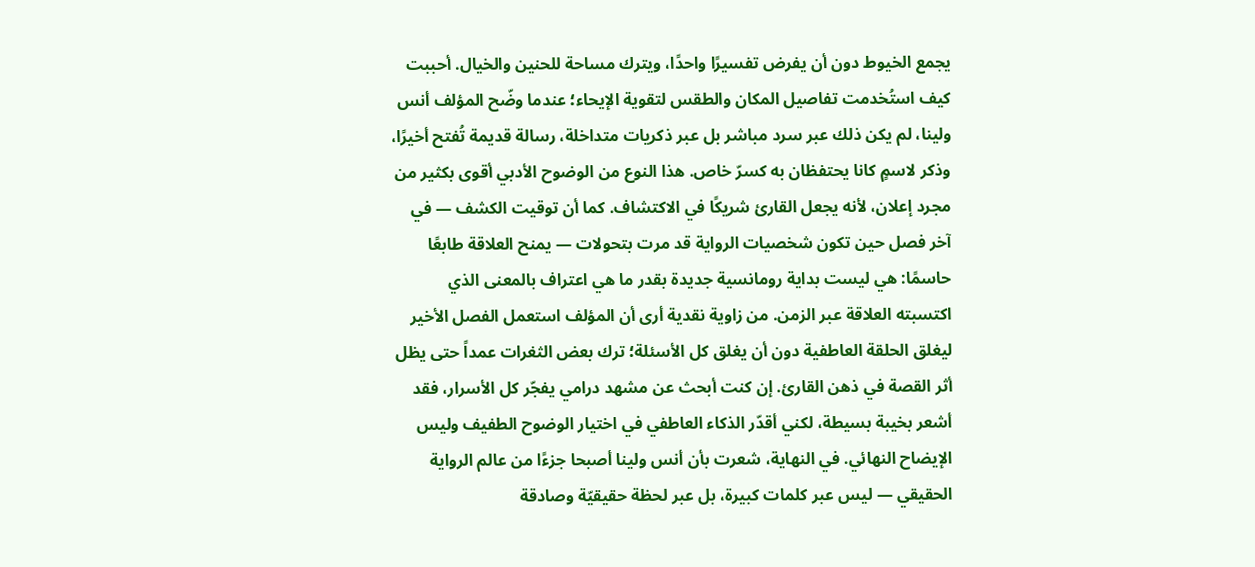يجمع الخيوط دون أن يفرض تفسيرًا واحدًا، ويترك مساحة للحنين والخيال. أحببت كيف استُخدمت تفاصيل المكان والطقس لتقوية الإيحاء؛ عندما وضّح المؤلف أنس ولينا، لم يكن ذلك عبر سرد مباشر بل عبر ذكريات متداخلة، رسالة قديمة تُفتح أخيرًا، وذكر لاسمٍ كانا يحتفظان به كسرّ خاص. هذا النوع من الوضوح الأدبي أقوى بكثير من مجرد إعلان، لأنه يجعل القارئ شريكًا في الاكتشاف. كما أن توقيت الكشف — في آخر فصل حين تكون شخصيات الرواية قد مرت بتحولات — يمنح العلاقة طابعًا حاسمًا: هي ليست بداية رومانسية جديدة بقدر ما هي اعتراف بالمعنى الذي اكتسبته العلاقة عبر الزمن. من زاوية نقدية أرى أن المؤلف استعمل الفصل الأخير ليغلق الحلقة العاطفية دون أن يغلق كل الأسئلة؛ ترك بعض الثغرات عمداً حتى يظل أثر القصة في ذهن القارئ. إن كنت أبحث عن مشهد درامي يفجّر كل الأسرار، فقد أشعر بخيبة بسيطة، لكني أقدّر الذكاء العاطفي في اختيار الوضوح الطفيف وليس الإيضاح النهائي. في النهاية، شعرت بأن أنس ولينا أصبحا جزءًا من عالم الرواية الحقيقي — ليس عبر كلمات كبيرة، بل عبر لحظة حقيقيّة وصادقة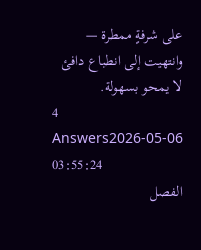على شرفةٍ ممطرة — وانتهيت إلى انطباع دافئ لا يمحو بسهولة.
4 Answers2026-05-06 03:55:24
الفصل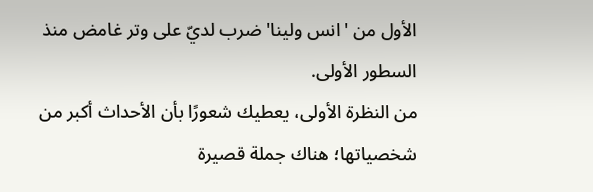الأول من 'انس ولينا' ضرب لديّ على وتر غامض منذ السطور الأولى.
من النظرة الأولى، يعطيك شعورًا بأن الأحداث أكبر من شخصياتها؛ هناك جملة قصيرة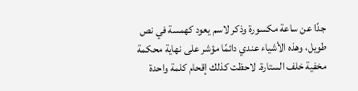جدًا عن ساعة مكسورة وذكر لاسم يعود كهمسة في نص طويل، وهذه الأشياء عندي دائمًا مؤشر على نهاية محكمة مخفية خلف الستارة. لاحظت كذلك إقحام كلمة واحدة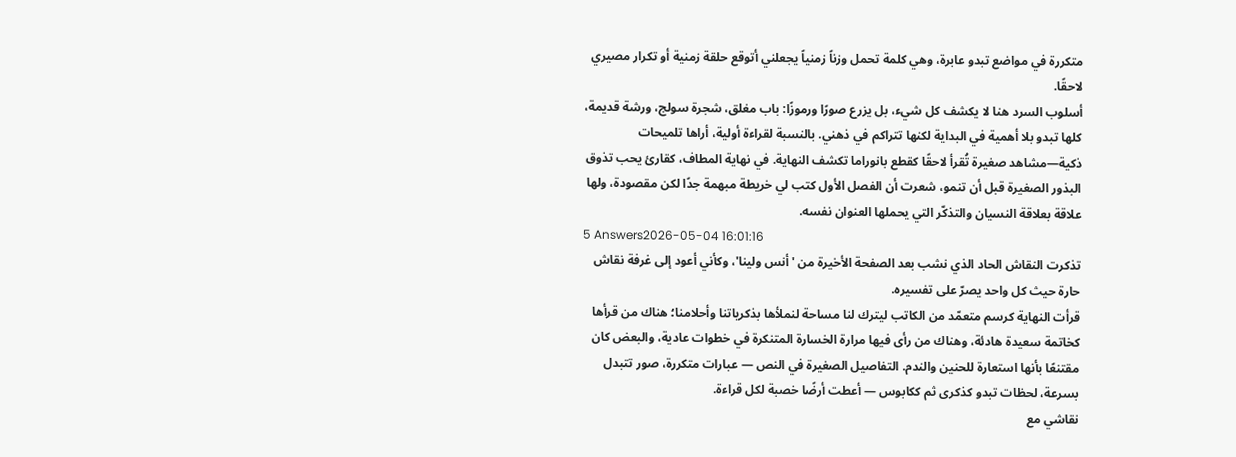متكررة في مواضع تبدو عابرة، وهي كلمة تحمل وزناً زمنياً يجعلني أتوقع حلقة زمنية أو تكرار مصيري لاحقًا.
أسلوب السرد هنا لا يكشف كل شيء، بل يزرع صورًا ورموزًا: باب مغلق، شجرة سولج، ورشة قديمة، كلها تبدو بلا أهمية في البداية لكنها تتراكم في ذهني. بالنسبة لقراءة أولية، أراها تلميحات ذكية—مشاهد صغيرة تُقرأ لاحقًا كقطع بانوراما تكشف النهاية. في نهاية المطاف، كقارئ يحب تذوق البذور الصغيرة قبل أن تنمو، شعرت أن الفصل الأول كتب لي خريطة مبهمة جدًا لكن مقصودة، ولها علاقة بعلاقة النسيان والتذكّر التي يحملها العنوان نفسه.
5 Answers2026-05-04 16:01:16
تذكرت النقاش الحاد الذي نشب بعد الصفحة الأخيرة من 'أنس ولينا'، وكأني أعود إلى غرفة نقاش حارة حيث كل واحد يصرّ على تفسيره.
قرأت النهاية كرسم متعمّد من الكاتب ليترك لنا مساحة لنملأها بذكرياتنا وأحلامنا؛ هناك من قرأها كخاتمة سعيدة هادئة، وهناك من رأى فيها مرارة الخسارة المتنكرة في خطوات عادية، والبعض كان مقتنعًا بأنها استعارة للحنين والندم. التفاصيل الصغيرة في النص — عبارات متكررة، صور تتبدل بسرعة، لحظات تبدو كذكرى ثم ككابوس — أعطت أرضًا خصبة لكل قراءة.
نقاشي مع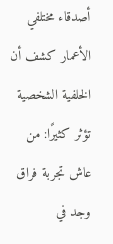أصدقاء مختلفي الأعمار كشف أن الخلفية الشخصية تؤثر كثيرًا: من عاش تجربة فراق وجد في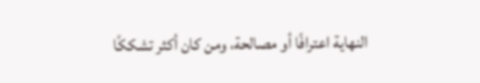النهاية اعترافًا أو مصالحة، ومن كان أكثر تشككًا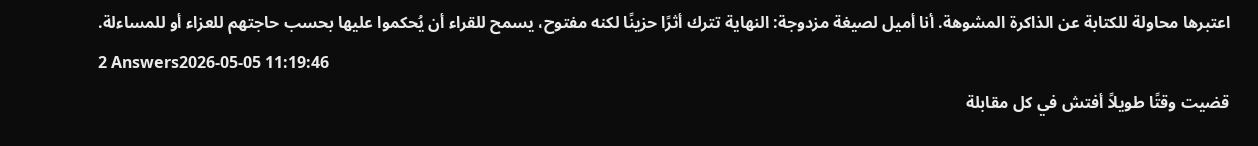اعتبرها محاولة للكتابة عن الذاكرة المشوهة. أنا أميل لصيغة مزدوجة: النهاية تترك أثرًا حزينًا لكنه مفتوح، يسمح للقراء أن يُحكموا عليها بحسب حاجتهم للعزاء أو للمساءلة.
2 Answers2026-05-05 11:19:46
قضيت وقتًا طويلاً أفتش في كل مقابلة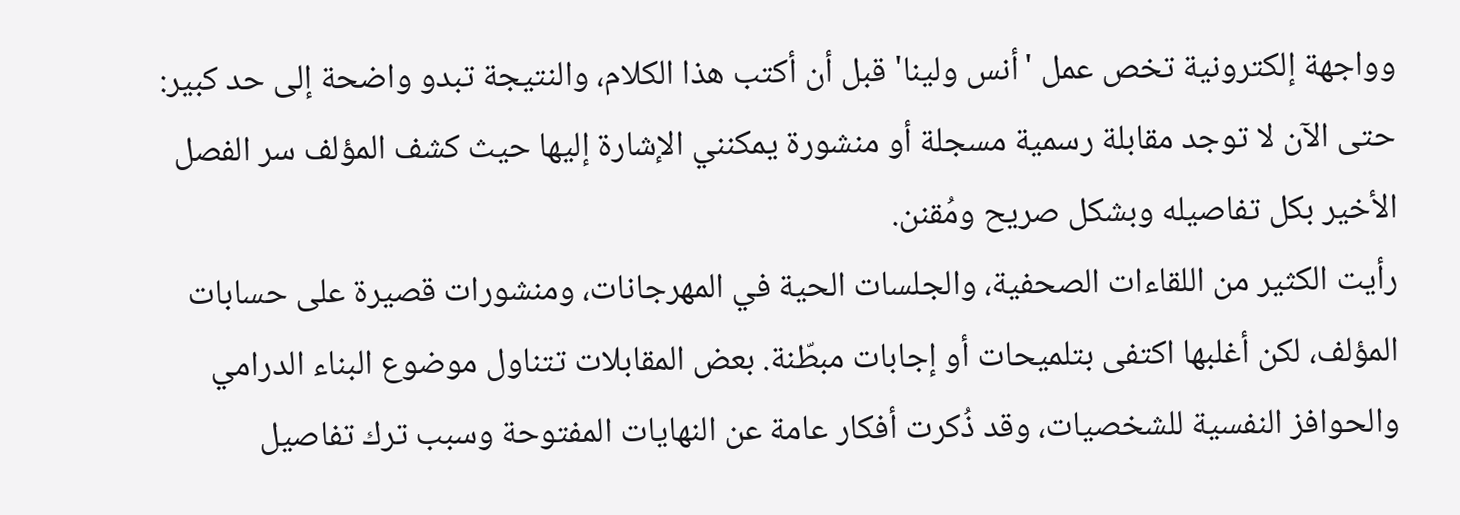وواجهة إلكترونية تخص عمل 'أنس ولينا' قبل أن أكتب هذا الكلام، والنتيجة تبدو واضحة إلى حد كبير: حتى الآن لا توجد مقابلة رسمية مسجلة أو منشورة يمكنني الإشارة إليها حيث كشف المؤلف سر الفصل الأخير بكل تفاصيله وبشكل صريح ومُقنن.
رأيت الكثير من اللقاءات الصحفية، والجلسات الحية في المهرجانات، ومنشورات قصيرة على حسابات المؤلف، لكن أغلبها اكتفى بتلميحات أو إجابات مبطّنة. بعض المقابلات تتناول موضوع البناء الدرامي والحوافز النفسية للشخصيات، وقد ذُكرت أفكار عامة عن النهايات المفتوحة وسبب ترك تفاصيل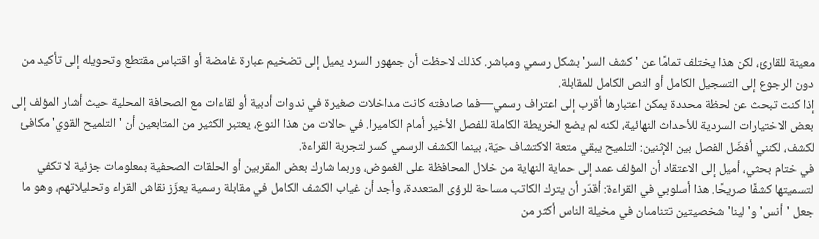معينة للقارئ، لكن هذا يختلف تمامًا عن 'كشف السر' بشكل رسمي ومباشر. كذلك لاحظت أن جمهور السرد يميل إلى تضخيم عبارة غامضة أو اقتباس مقتطع وتحويله إلى تأكيد من دون الرجوع إلى التسجيل الكامل أو النص الكامل للمقابلة.
إذا كنت تبحث عن لحظة محددة يمكن اعتبارها أقرب إلى اعتراف رسمي—فما صادفته كانت مداخلات صغيرة في ندوات أدبية أو لقاءات مع الصحافة المحلية حيث أشار المؤلف إلى بعض الاختيارات السردية للأحداث النهائية، لكنه لم يضع الخريطة الكاملة للفصل الأخير أمام الكاميرا. في حالات من هذا النوع، يعتبر الكثير من المتابعين أن 'التلميح القوي' مكافئ لكشف، لكنني أفضّل الفصل بين الإثنين: التلميح يبقي متعة الاكتشاف حيّة، بينما الكشف الرسمي كسر لتجربة القراءة.
في ختام بحثي، أميل إلى الاعتقاد أن المؤلف عمد إلى حماية النهاية من خلال المحافظة على الغموض، وربما شارك بعض المقربين أو الحلقات الصحفية بمعلومات جزئية لا تكفي لتسميتها كشفًا صريحًا. هذا أسلوبي في القراءة: أقدّر أن يترك الكاتب مساحة للرؤى المتعددة، وأجد أن غياب الكشف الكامل في مقابلة رسمية يعزّز نقاش القراء وتحليلاتهم، وهو ما جعل 'أنس' و'لينا' شخصيتين تتنامىان في مخيلة الناس أكثر من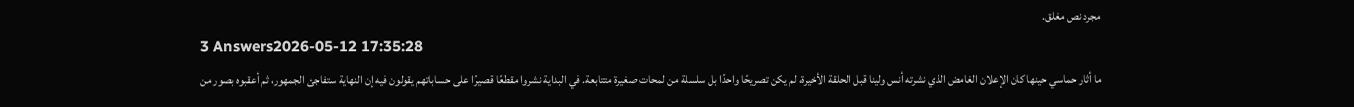مجرد نص مغلق.
3 Answers2026-05-12 17:35:28
ما أثار حماسي حينها كان الإعلان الغامض الذي نشرته أنس ولينا قبل الحلقة الأخيرة، لم يكن تصريحًا واحدًا بل سلسلة من لمحات صغيرة متتابعة. في البداية نشروا مقطعًا قصيرًا على حساباتهم يقولون فيه إن النهاية ستفاجئ الجمهور، ثم أعقبوه بصور من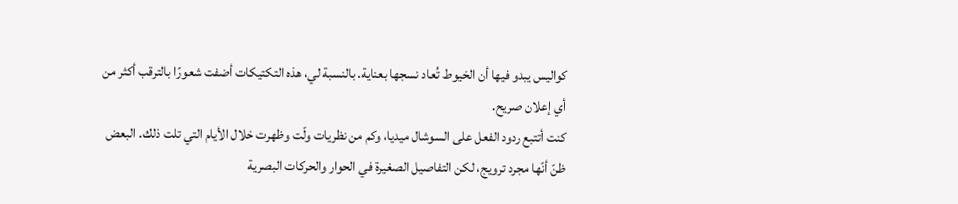كواليس يبدو فيها أن الخيوط تُعاد نسجها بعناية. بالنسبة لي، هذه التكتيكات أضفت شعورًا بالترقب أكثر من أي إعلان صريح.
كنت أتتبع ردود الفعل على السوشال ميديا، وكم من نظريات ولّت وظهرت خلال الأيام التي تلت ذلك. البعض ظنّ أنّها مجرد ترويج، لكن التفاصيل الصغيرة في الحوار والحركات البصرية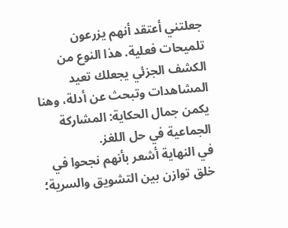جعلتني أعتقد أنهم يزرعون تلميحات فعلية. هذا النوع من الكشف الجزئي يجعلك تعيد المشاهدات وتبحث عن أدلة، وهنا يكمن جمال الحكاية: المشاركة الجماعية في حل اللغز.
في النهاية أشعر بأنهم نجحوا في خلق توازن بين التشويق والسرية؛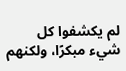لم يكشفوا كل شيء مبكرًا، ولكنهم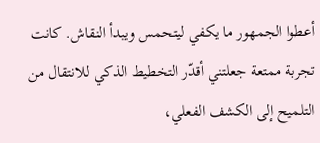أعطوا الجمهور ما يكفي ليتحمس ويبدأ النقاش. كانت تجربة ممتعة جعلتني أقدّر التخطيط الذكي للانتقال من التلميح إلى الكشف الفعلي،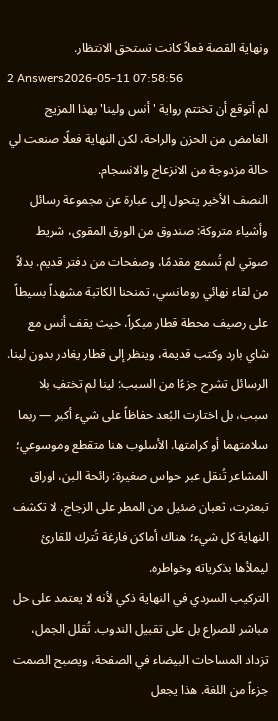ونهاية القصة فعلاً كانت تستحق الانتظار.
2 Answers2026-05-11 07:58:56
لم أتوقع أن تختتم رواية 'أنس ولينا' بهذا المزيج الغامض من الحزن والراحة، لكن النهاية فعلًا صنعت لي حالة مزدوجة من الانزعاج والانسجام.
النصف الأخير يتحول إلى عبارة عن مجموعة رسائل وأشياء متروكة: صندوق من الورق المقوى، شريط صوتي لم تُسمع مقدمًا، وصفحات من دفتر قديم. بدلاً من لقاء نهائي رومانسي، تمنحنا الكاتبة مشهداً بسيطاً على رصيف محطة قطار مبكراً، حيث يقف أنس مع شاي بارد وكتب قديمة، وينظر إلى قطار يغادر بدون لينا. الرسائل تشرح جزءًا من السبب: لينا لم تختفِ بلا سبب، بل اختارت البُعد حفاظاً على شيء أكبر — ربما سلامتهما أو كرامتها. الأسلوب هنا متقطع وموسوعي؛ المشاعر تُنقل عبر حواس صغيرة: رائحة البن، اوراق تبعثرت، ثعبان ضئيل من المطر على الزجاج. لا تكشف النهاية كل شيء؛ هناك أماكن فارغة تُترك للقارئ ليملأها بذكرياته وخواطره.
التركيب السردي في النهاية ذكي لأنه لا يعتمد على حل مباشر للصراع بل على تقبيل الندوب. تُقلل الجمل، تزداد المساحات البيضاء في الصفحة، ويصبح الصمت جزءاً من اللغة. هذا يجعل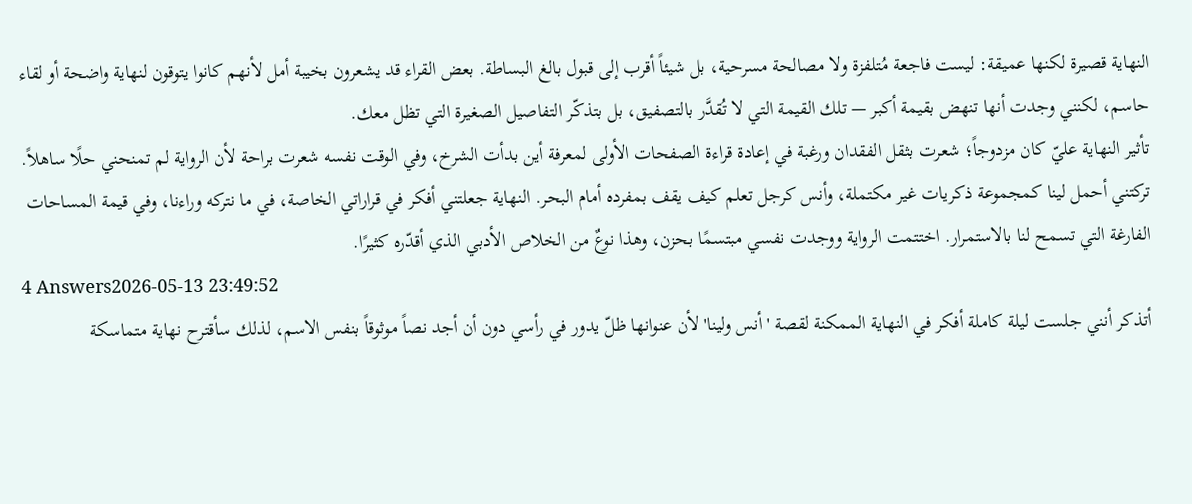النهاية قصيرة لكنها عميقة: ليست فاجعة مُتلفزة ولا مصالحة مسرحية، بل شيئاً أقرب إلى قبول بالغ البساطة. بعض القراء قد يشعرون بخيبة أمل لأنهم كانوا يتوقون لنهاية واضحة أو لقاء حاسم، لكنني وجدت أنها تنهض بقيمة أكبر — تلك القيمة التي لا تُقدَّر بالتصفيق، بل بتذكّر التفاصيل الصغيرة التي تظل معك.
تأثير النهاية عليّ كان مزدوجاً؛ شعرت بثقل الفقدان ورغبة في إعادة قراءة الصفحات الأولى لمعرفة أين بدأت الشرخ، وفي الوقت نفسه شعرت براحة لأن الرواية لم تمنحني حلًا ساهلاً. تركتني أحمل لينا كمجموعة ذكريات غير مكتملة، وأنس كرجل تعلم كيف يقف بمفرده أمام البحر. النهاية جعلتني أفكر في قراراتي الخاصة، في ما نتركه وراءنا، وفي قيمة المساحات الفارغة التي تسمح لنا بالاستمرار. اختتمت الرواية ووجدت نفسي مبتسمًا بحزن، وهذا نوعٌ من الخلاص الأدبي الذي أقدّره كثيرًا.
4 Answers2026-05-13 23:49:52
أتذكر أنني جلست ليلة كاملة أفكر في النهاية الممكنة لقصة 'أنس ولينا' لأن عنوانها ظلّ يدور في رأسي دون أن أجد نصاً موثوقاً بنفس الاسم، لذلك سأقترح نهاية متماسكة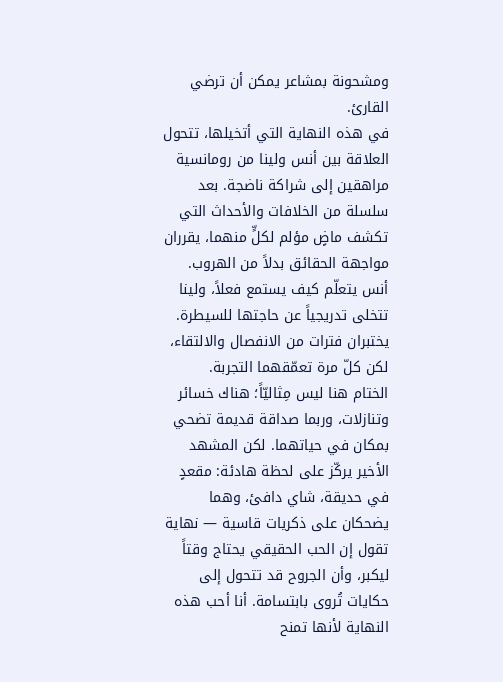ومشحونة بمشاعر يمكن أن ترضي القارئ.
في هذه النهاية التي أتخيلها، تتحول العلاقة بين أنس ولينا من رومانسية مراهقين إلى شراكة ناضجة. بعد سلسلة من الخلافات والأحداث التي تكشف ماضٍ مؤلم لكلٍّ منهما، يقرران مواجهة الحقائق بدلاً من الهروب. أنس يتعلّم كيف يستمع فعلاً، ولينا تتخلى تدريجياً عن حاجتها للسيطرة. يختبران فترات من الانفصال والالتقاء، لكن كلّ مرة تعمّقهما التجربة.
الختام هنا ليس مِثاليّاً؛ هناك خسائر وتنازلات، وربما صداقة قديمة تضحي بمكان في حياتهما. لكن المشهد الأخير يركّز على لحظة هادئة: مقعدٍ في حديقة، شاي دافئ، وهما يضحكان على ذكريات قاسية — نهاية تقول إن الحب الحقيقي يحتاج وقتاً ليكبر، وأن الجروح قد تتحول إلى حكايات تُروى بابتسامة. أنا أحب هذه النهاية لأنها تمنح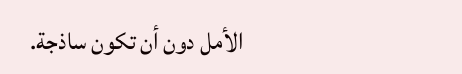الأمل دون أن تكون ساذجة.